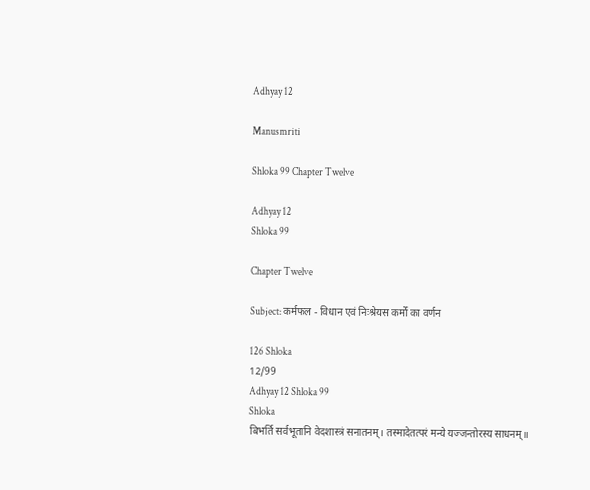Adhyay 12

Manusmriti

Shloka 99 Chapter Twelve

Adhyay 12
Shloka 99

Chapter Twelve

Subject: कर्मफल - विधान एवं निःश्रेयस कर्मों का वर्णन

126 Shloka
12/99
Adhyay 12 Shloka 99
Shloka
बिभर्ति सर्वभूतानि वेदशास्त्रं सनातनम्। तस्मादेतत्परं मन्ये यज्जन्तोरस्य साधनम्॥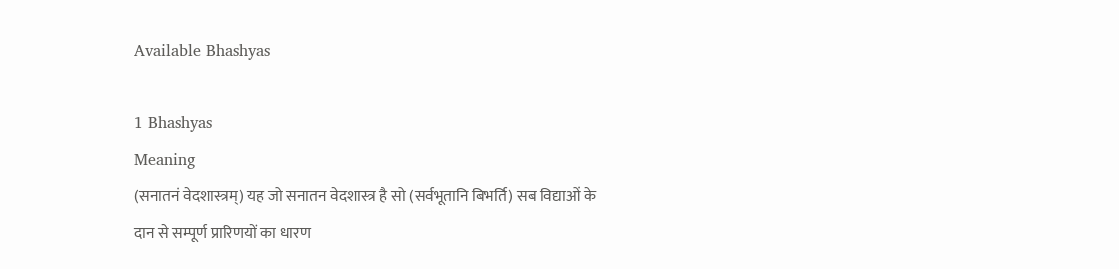Available Bhashyas

1 Bhashyas
Meaning
(सनातनं वेदशास्त्रम्) यह जो सनातन वेदशास्त्र है सो (सर्वभूतानि बिभर्ति) सब विद्याओं के दान से सम्पूर्ण प्रारिणयों का धारण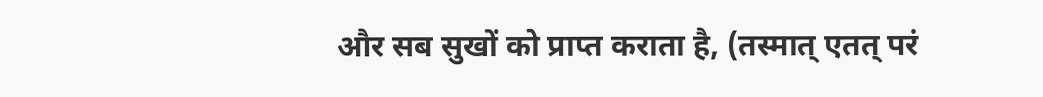और सब सुखों को प्राप्त कराता है, (तस्मात् एतत् परं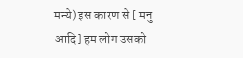मन्ये) इस कारण से [ मनु आदि] हम लोग उसको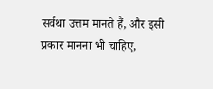सर्वथा उत्तम मानते हैं, और इसी प्रकार मानना भी चाहिए,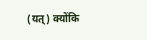(यत्) क्योंकि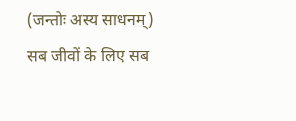(जन्तोः अस्य साधनम्) सब जीवों के लिए सब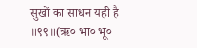सुखों का साधन यही है ॥९९॥(ऋ० भा० भू०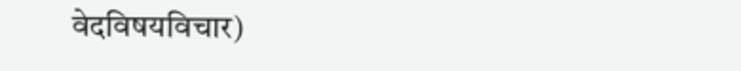वेदविषयविचार)